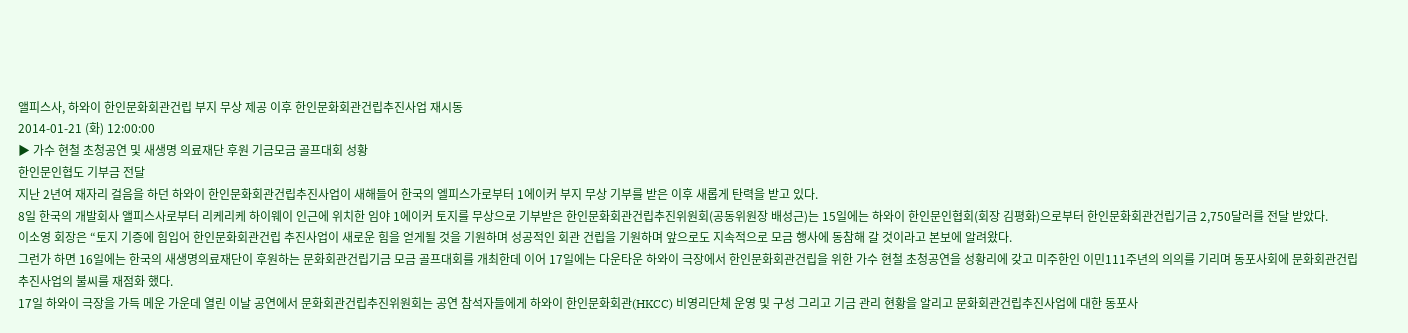앨피스사, 하와이 한인문화회관건립 부지 무상 제공 이후 한인문화회관건립추진사업 재시동
2014-01-21 (화) 12:00:00
▶ 가수 현철 초청공연 및 새생명 의료재단 후원 기금모금 골프대회 성황
한인문인협도 기부금 전달
지난 2년여 재자리 걸음을 하던 하와이 한인문화회관건립추진사업이 새해들어 한국의 엘피스가로부터 1에이커 부지 무상 기부를 받은 이후 새롭게 탄력을 받고 있다.
8일 한국의 개발회사 앨피스사로부터 리케리케 하이웨이 인근에 위치한 임야 1에이커 토지를 무상으로 기부받은 한인문화회관건립추진위원회(공동위원장 배성근)는 15일에는 하와이 한인문인협회(회장 김평화)으로부터 한인문화회관건립기금 2,750달러를 전달 받았다.
이소영 회장은 “토지 기증에 힘입어 한인문화회관건립 추진사업이 새로운 힘을 얻게될 것을 기원하며 성공적인 회관 건립을 기원하며 앞으로도 지속적으로 모금 행사에 동참해 갈 것이라고 본보에 알려왔다.
그런가 하면 16일에는 한국의 새생명의료재단이 후원하는 문화회관건립기금 모금 골프대회를 개최한데 이어 17일에는 다운타운 하와이 극장에서 한인문화회관건립을 위한 가수 현철 초청공연을 성황리에 갖고 미주한인 이민111주년의 의의를 기리며 동포사회에 문화회관건립추진사업의 불씨를 재점화 했다.
17일 하와이 극장을 가득 메운 가운데 열린 이날 공연에서 문화회관건립추진위원회는 공연 참석자들에게 하와이 한인문화회관(HKCC) 비영리단체 운영 및 구성 그리고 기금 관리 현황을 알리고 문화회관건립추진사업에 대한 동포사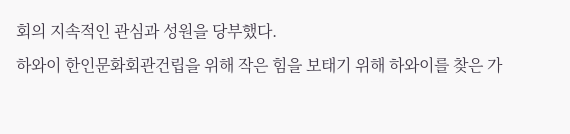회의 지속적인 관심과 성원을 당부했다.
하와이 한인문화회관건립을 위해 작은 힘을 보태기 위해 하와이를 찾은 가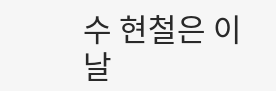수 현철은 이날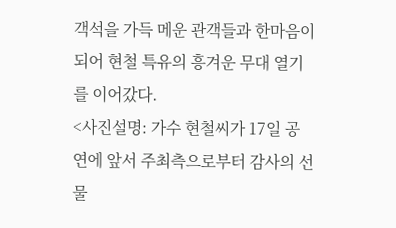객석을 가득 메운 관객들과 한마음이 되어 현철 특유의 흥겨운 무대 열기를 이어갔다.
<사진설명: 가수 현철씨가 17일 공연에 앞서 주최측으로부터 감사의 선물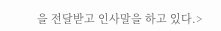을 전달받고 인사말을 하고 있다.>